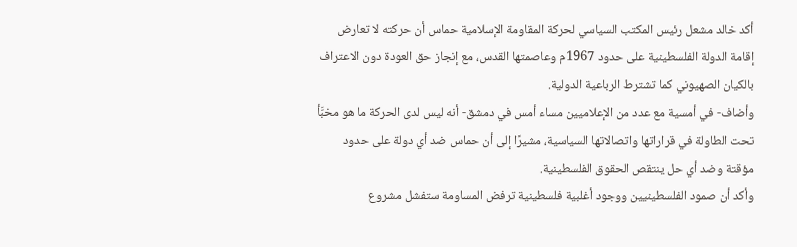أكد خالد مشعل رئيس المكتب السياسي لحركة المقاومة الإسلامية حماس أن حركته لا تعارض إقامة الدولة الفلسطينية على حدود 1967م وعاصمتها القدس، مع إنجاز حق العودة دون الاعتراف بالكيان الصهيوني كما تشترط الرباعية الدولية.
وأضاف- في أمسية مع عدد من الإعلاميين مساء أمس في دمشق- أنه ليس لدى الحركة ما هو مخبَّأ تحت الطاولة في قراراتها واتصالاتها السياسية، مشيرًا إلى أن حماس ضد أي دولة على حدود مؤقتة وضد أي حل ينتقص الحقوق الفلسطينية.
وأكد أن صمود الفلسطينيين ووجود أغلبية فلسطينية ترفض المساومة ستفشل مشروع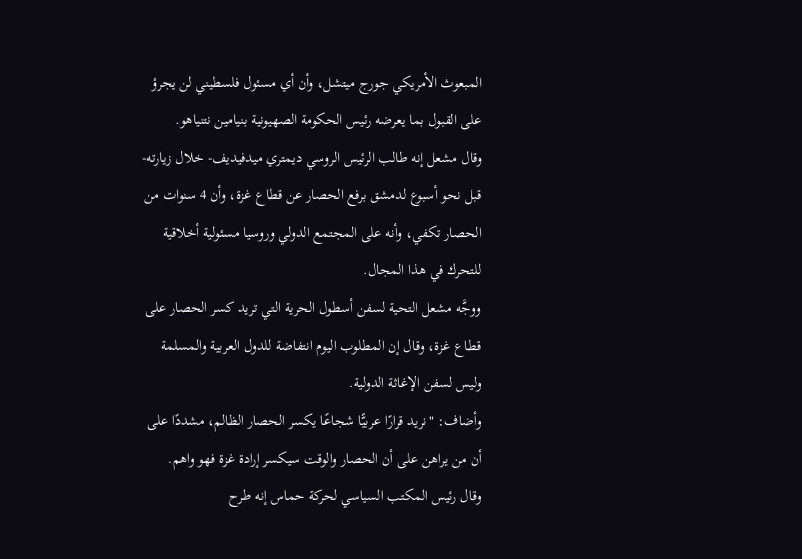المبعوث الأمريكي جورج ميتشل، وأن أي مسئول فلسطيني لن يجرؤ على القبول بما يعرضه رئيس الحكومة الصهيونية بنيامين نتنياهو.
وقال مشعل إنه طالب الرئيس الروسي ديمتري ميدفيديف- خلال زيارته- قبل نحو أسبوع لدمشق برفع الحصار عن قطاع غزة، وأن 4 سنوات من الحصار تكفي، وأنه على المجتمع الدولي وروسيا مسئولية أخلاقية للتحرك في هذا المجال.
ووجَّه مشعل التحية لسفن أسطول الحرية التي تريد كسر الحصار على قطاع غزة، وقال إن المطلوب اليوم انتفاضة للدول العربية والمسلمة وليس لسفن الإغاثة الدولية.
وأضاف: "نريد قرارًا عربيًّا شجاعًا يكسر الحصار الظالم، مشددًا على أن من يراهن على أن الحصار والوقت سيكسر إرادة غزة فهو واهم.
وقال رئيس المكتب السياسي لحركة حماس إنه طرح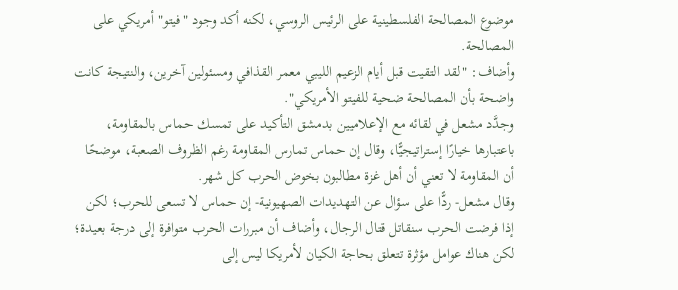موضوع المصالحة الفلسطينية على الرئيس الروسي، لكنه أكد وجود "فيتو" أمريكي على المصالحة.
وأضاف: "لقد التقيت قبل أيام الزعيم الليبي معمر القذافي ومسئولين آخرين، والنتيجة كانت واضحة بأن المصالحة ضحية للفيتو الأمريكي".
وجدَّد مشعل في لقائه مع الإعلاميين بدمشق التأكيد على تمسك حماس بالمقاومة، باعتبارها خيارًا إستراتيجيًّا، وقال إن حماس تمارس المقاومة رغم الظروف الصعبة، موضحًا أن المقاومة لا تعني أن أهل غزة مطالبون بخوض الحرب كل شهر.
وقال مشعل- ردًّا على سؤال عن التهديدات الصهيونية- إن حماس لا تسعى للحرب؛ لكن إذا فرضت الحرب سنقاتل قتال الرجال، وأضاف أن مبررات الحرب متوافرة إلى درجة بعيدة؛ لكن هناك عوامل مؤثرة تتعلق بحاجة الكيان لأمريكا ليس إلى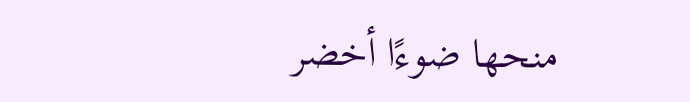منحها ضوءًا أخضر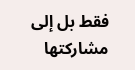فقط بل إلى مشاركتها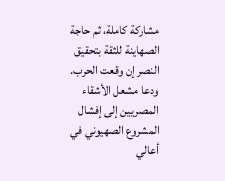مشاركة كاملة، ثم حاجة الصهاينة للثقة بتحقيق النصر إن وقعت الحرب.
ودعا مشعل الأشقاء المصريين إلى إفشال المشروع الصهيوني في أعالي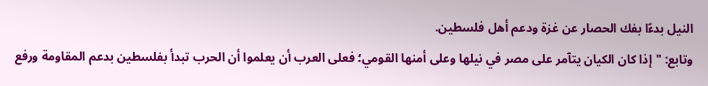النيل بدءًا بفك الحصار عن غزة ودعم أهل فلسطين.
وتابع: "إذا كان الكيان يتآمر على مصر في نيلها وعلى أمنها القومي؛ فعلى العرب أن يعلموا أن الحرب تبدأ بفلسطين بدعم المقاومة ورفع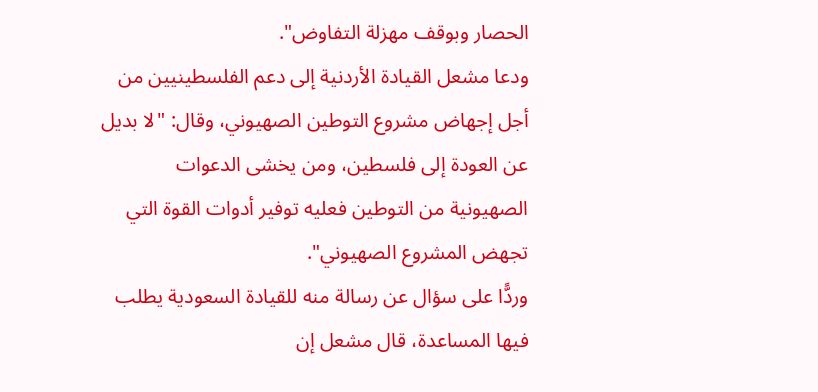الحصار وبوقف مهزلة التفاوض".
ودعا مشعل القيادة الأردنية إلى دعم الفلسطينيين من أجل إجهاض مشروع التوطين الصهيوني، وقال: "لا بديل عن العودة إلى فلسطين، ومن يخشى الدعوات الصهيونية من التوطين فعليه توفير أدوات القوة التي تجهض المشروع الصهيوني".
وردًّا على سؤال عن رسالة منه للقيادة السعودية يطلب فيها المساعدة، قال مشعل إن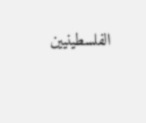الفلسطينيين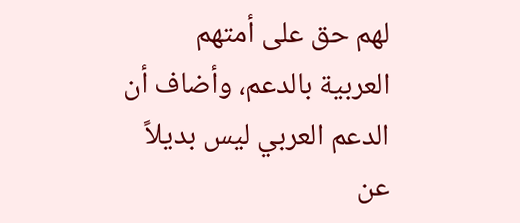لهم حق على أمتهم العربية بالدعم، وأضاف أن الدعم العربي ليس بديلاً عن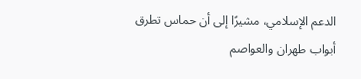الدعم الإسلامي، مشيرًا إلى أن حماس تطرق أبواب طهران والعواصم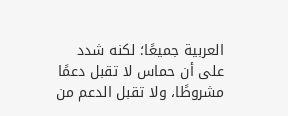العربية جميعًا؛ لكنه شدد على أن حماس لا تقبل دعمًا مشروطًا، ولا تقبل الدعم من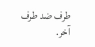طرف ضد طرف آخر.